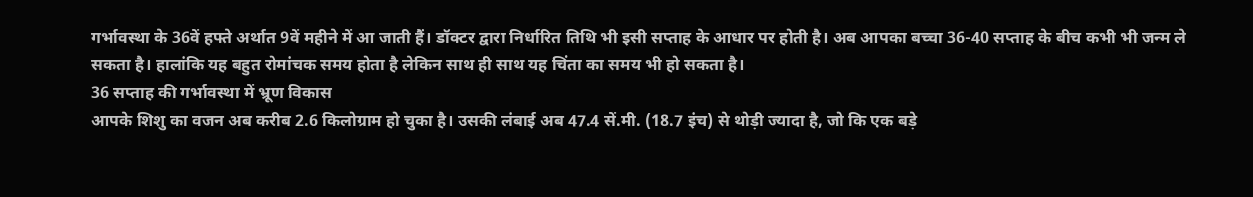गर्भावस्था के 36वें हफ्ते अर्थात 9वें महीने में आ जाती हैं। डॉक्टर द्वारा निर्धारित तिथि भी इसी सप्ताह के आधार पर होती है। अब आपका बच्चा 36-40 सप्ताह के बीच कभी भी जन्म ले सकता है। हालांकि यह बहुत रोमांचक समय होता है लेकिन साथ ही साथ यह चिंता का समय भी हो सकता है।
36 सप्ताह की गर्भावस्था में भ्रूण विकास
आपके शिशु का वजन अब करीब 2.6 किलोग्राम हो चुका है। उसकी लंबाई अब 47.4 सें.मी. (18.7 इंच) से थोड़ी ज्यादा है, जो कि एक बड़े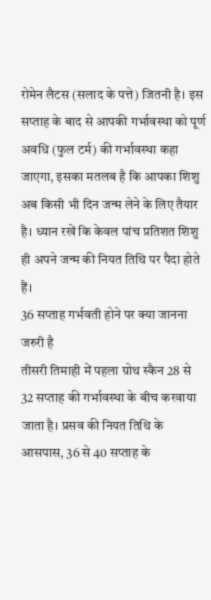रोमेन लैटस (सलाद के पत्ते) जितनी है। इस सप्ताह के बाद से आपकी गर्भावस्था को पूर्ण अवधि (फुल टर्म) की गर्भावस्था कहा जाएगा, इसका मतलब है कि आपका शिशु अब किसी भी दिन जन्म लेने के लिए तैयार है। ध्यान रखें कि केवल पांच प्रतिशत शिशु ही अपने जन्म की नियत तिथि पर पैदा होते हैं।
36 सप्ताह गर्भवती होने पर क्या जानना जरुरी है
तीसरी तिमाही में पहला ग्रोथ स्कैन 28 से 32 सप्ताह की गर्भावस्था के बीच करवाया जाता है। प्रसव की नियत तिथि के आसपास, 36 से 40 सप्ताह के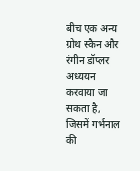बीच एक अन्य ग्रोथ स्कैन और रंगीन डॉप्लर अध्ययन करवाया जा सकता है, जिसमें गर्भनाल की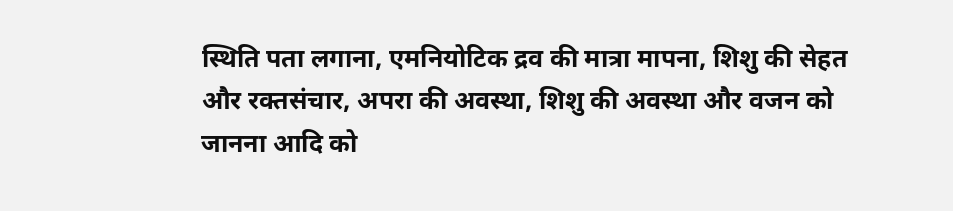स्थिति पता लगाना, एमनियोटिक द्रव की मात्रा मापना, शिशु की सेहत और रक्तसंचार, अपरा की अवस्था, शिशु की अवस्था और वजन को जानना आदि को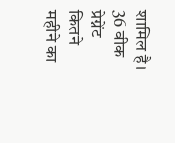शामिल है।
36 वीक प्रेग्नेंट कितने महीने का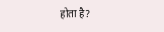होता है?